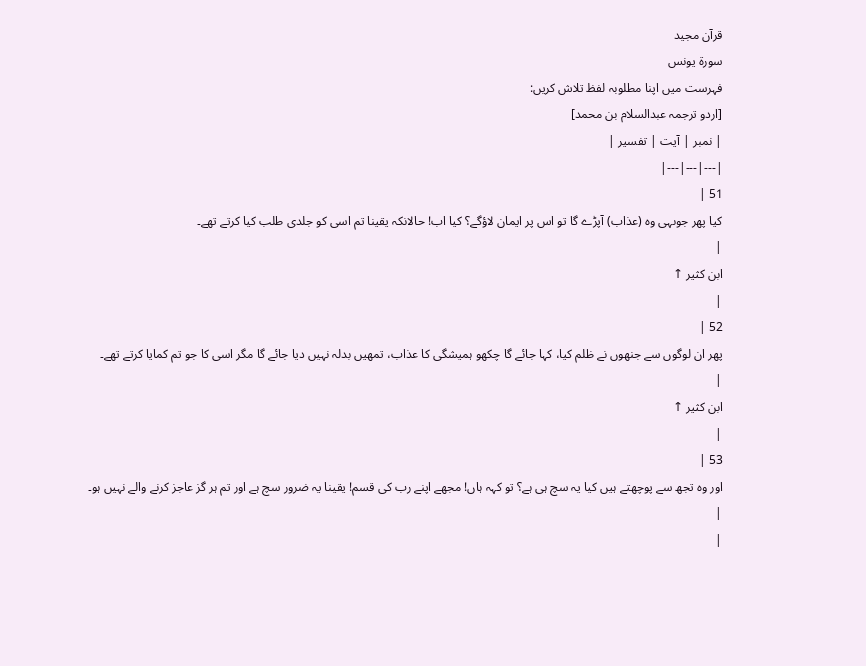قرآن مجيد
سورة يونس
فہرست میں اپنا مطلوبہ لفظ تلاش کریں:
[اردو ترجمہ عبدالسلام بن محمد]
| نمبر | آیت | تفسیر |
|---|---|---|
51 |
کیا پھر جوںہی وہ (عذاب) آپڑے گا تو اس پر ایمان لاؤگے؟ کیا اب! حالانکہ یقینا تم اسی کو جلدی طلب کیا کرتے تھے۔
|
ابن کثیر ↑
|
52 |
پھر ان لوگوں سے جنھوں نے ظلم کیا، کہا جائے گا چکھو ہمیشگی کا عذاب، تمھیں بدلہ نہیں دیا جائے گا مگر اسی کا جو تم کمایا کرتے تھے۔
|
ابن کثیر ↑
|
53 |
اور وہ تجھ سے پوچھتے ہیں کیا یہ سچ ہی ہے؟ تو کہہ ہاں! مجھے اپنے رب کی قسم! یقینا یہ ضرور سچ ہے اور تم ہر گز عاجز کرنے والے نہیں ہو۔
|
|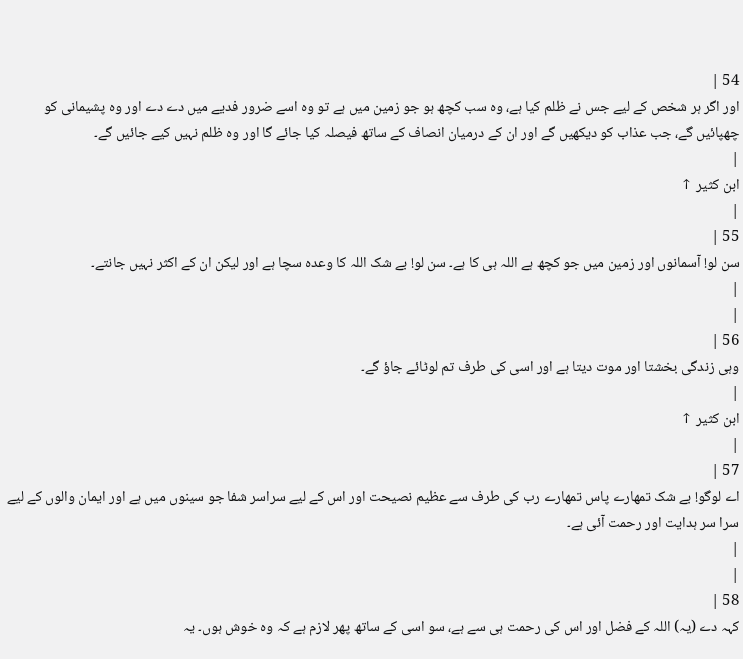54 |
اور اگر ہر شخص کے لیے جس نے ظلم کیا ہے، وہ سب کچھ ہو جو زمین میں ہے تو وہ اسے ضرور فدیے میں دے دے اور وہ پشیمانی کو چھپائیں گے، جب عذاب کو دیکھیں گے اور ان کے درمیان انصاف کے ساتھ فیصلہ کیا جائے گا اور وہ ظلم نہیں کیے جائیں گے۔
|
ابن کثیر ↑
|
55 |
سن لو! آسمانوں اور زمین میں جو کچھ ہے اللہ ہی کا ہے۔ سن لو! بے شک اللہ کا وعدہ سچا ہے اور لیکن ان کے اکثر نہیں جانتے۔
|
|
56 |
وہی زندگی بخشتا اور موت دیتا ہے اور اسی کی طرف تم لوٹائے جاؤ گے۔
|
ابن کثیر ↑
|
57 |
اے لوگو! بے شک تمھارے پاس تمھارے رب کی طرف سے عظیم نصیحت اور اس کے لیے سراسر شفا جو سینوں میں ہے اور ایمان والوں کے لیے سرا سر ہدایت اور رحمت آئی ہے۔
|
|
58 |
کہہ دے (یہ) اللہ کے فضل اور اس کی رحمت ہی سے ہے، سو اسی کے ساتھ پھر لازم ہے کہ وہ خوش ہوں۔ یہ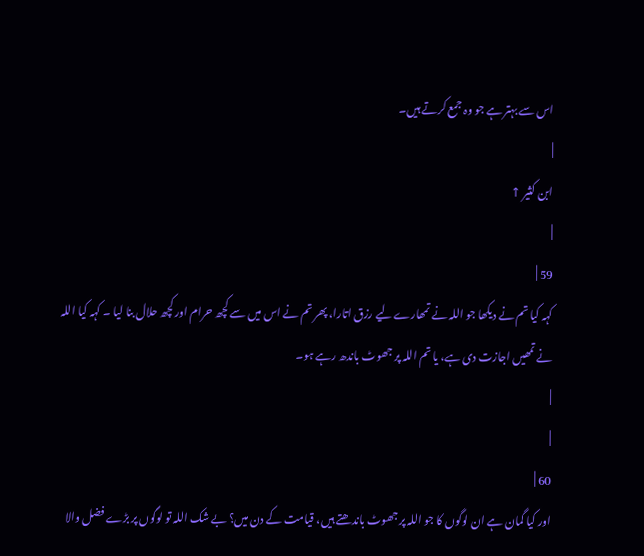اس سے بہتر ہے جو وہ جمع کرتے ہیں۔
|
ابن کثیر ↑
|
59 |
کہہ کیا تم نے دیکھا جو اللہ نے تمھارے لیے رزق اتارا، پھر تم نے اس میں سے کچھ حرام اور کچھ حلال بنا لیا ۔ کہہ کیا اللہ نے تمھیں اجازت دی ہے، یا تم اللہ پر جھوٹ باندھ رہے ہو۔
|
|
60 |
اور کیا گمان ہے ان لوگوں کا جو اللہ پر جھوٹ باندھتے ہیں، قیامت کے دن میں؟ بے شک اللہ تو لوگوں پر بڑے فضل والا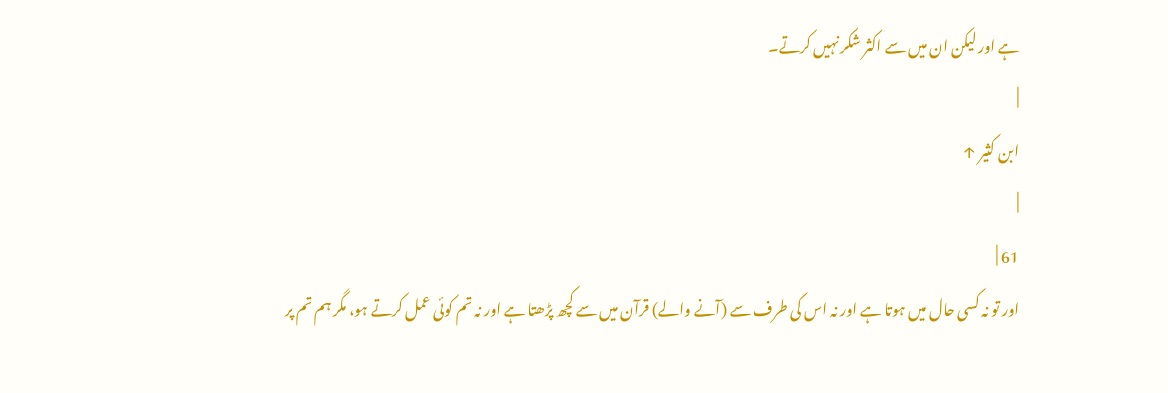ہے اور لیکن ان میں سے اکثر شکر نہیں کرتے۔
|
ابن کثیر ↑
|
61 |
اور تو نہ کسی حال میں ہوتا ہے اور نہ اس کی طرف سے (آنے والے) قرآن میں سے کچھ پڑھتا ہے اور نہ تم کوئی عمل کرتے ہو، مگر ہم تم پر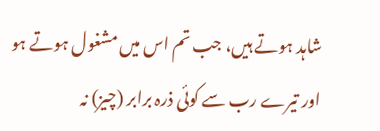شاہد ہوتے ہیں، جب تم اس میں مشغول ہوتے ہو اور تیرے رب سے کوئی ذرہ برابر (چیز) نہ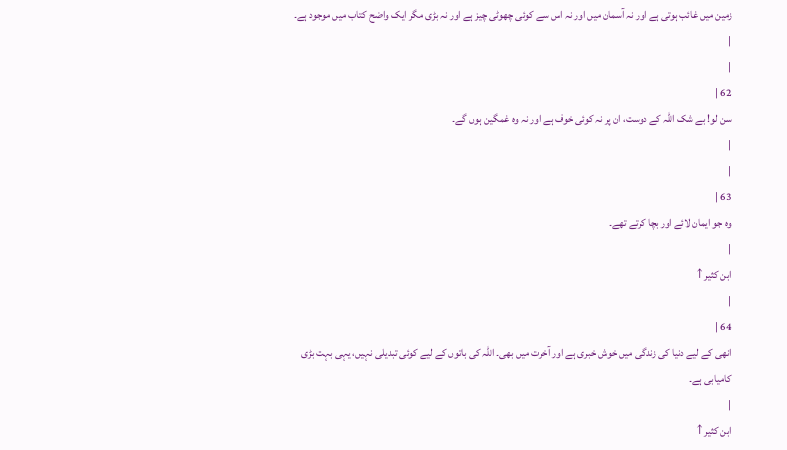زمین میں غائب ہوتی ہے اور نہ آسمان میں اور نہ اس سے کوئی چھوٹی چیز ہے اور نہ بڑی مگر ایک واضح کتاب میں موجود ہے۔
|
|
62 |
سن لو! بے شک اللہ کے دوست، ان پر نہ کوئی خوف ہے اور نہ وہ غمگین ہوں گے۔
|
|
63 |
وہ جو ایمان لائے اور بچا کرتے تھے۔
|
ابن کثیر ↑
|
64 |
انھی کے لیے دنیا کی زندگی میں خوش خبری ہے اور آخرت میں بھی۔ اللہ کی باتوں کے لیے کوئی تبدیلی نہیں، یہی بہت بڑی کامیابی ہے۔
|
ابن کثیر ↑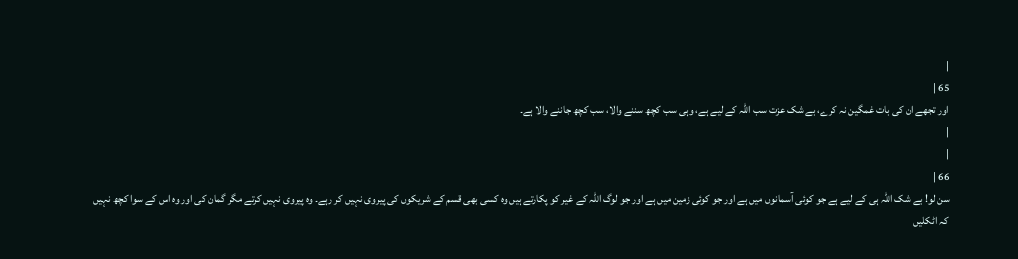|
65 |
اور تجھے ان کی بات غمگین نہ کرے، بے شک عزت سب اللہ کے لیے ہے، وہی سب کچھ سننے والا، سب کچھ جاننے والا ہے۔
|
|
66 |
سن لو! بے شک اللہ ہی کے لیے ہے جو کوئی آسمانوں میں ہے اور جو کوئی زمین میں ہے اور جو لوگ اللہ کے غیر کو پکارتے ہیں وہ کسی بھی قسم کے شریکوں کی پیروی نہیں کر رہے۔ وہ پیروی نہیں کرتے مگر گمان کی اور وہ اس کے سوا کچھ نہیں کہ اٹکلیں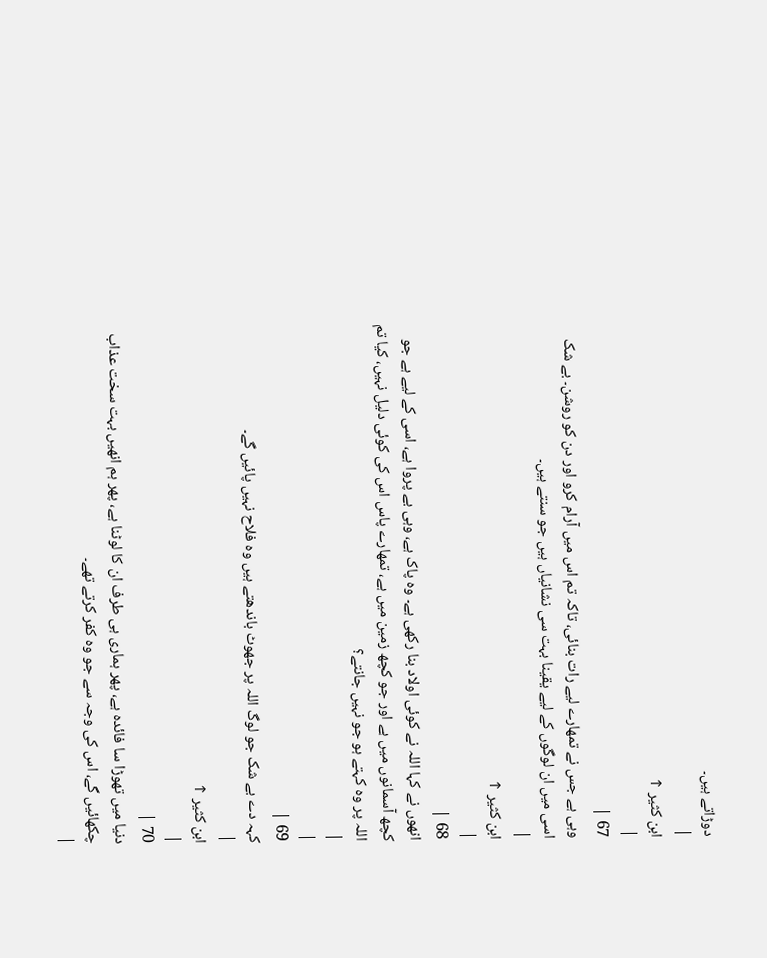دوڑاتے ہیں۔
|
ابن کثیر ↑
|
67 |
وہی ہے جس نے تمھارے لیے رات بنائی، تاکہ تم اس میں آرام کرو اور دن کو روشن۔ بے شک اسی میں ان لوگوں کے لیے یقینا بہت سی نشانیاں ہیں جو سنتے ہیں۔
|
ابن کثیر ↑
|
68 |
انھوں نے کہا اللہ نے کوئی اولاد بنا رکھی ہے۔ وہ پاک ہے، وہی بے پروا ہے، اسی کے لیے ہے جو کچھ آسمانوں میں ہے اور جو کچھ زمین میں ہے، تمھارے پاس اس کی کوئی دلیل نہیں، کیا تم اللہ پر وہ کہتے ہو جو نہیں جانتے؟
|
|
69 |
کہہ دے بے شک جو لوگ اللہ پر جھوٹ باندھتے ہیں وہ فلاح نہیں پائیں گے۔
|
ابن کثیر ↑
|
70 |
دنیا میں تھوڑا سا فائدہ ہے، پھر ہماری ہی طرف ان کا لوٹنا ہے، پھر ہم انھیں بہت سخت عذاب چکھائیں گے، اس کی وجہ سے جو وہ کفر کرتے تھے۔
|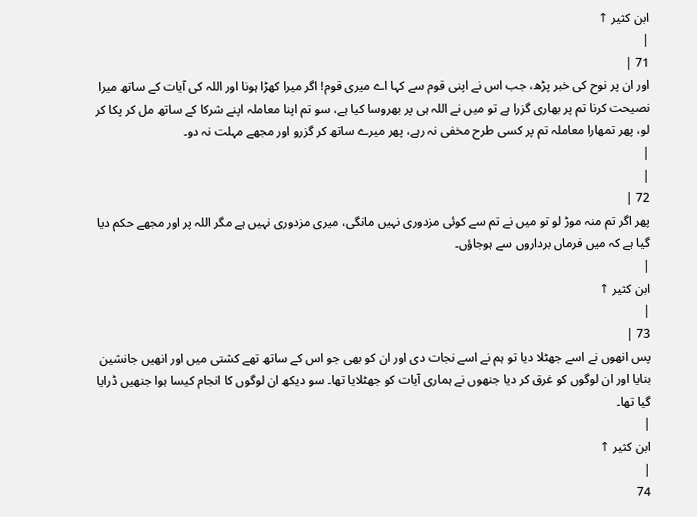ابن کثیر ↑
|
71 |
اور ان پر نوح کی خبر پڑھ، جب اس نے اپنی قوم سے کہا اے میری قوم! اگر میرا کھڑا ہونا اور اللہ کی آیات کے ساتھ میرا نصیحت کرنا تم پر بھاری گزرا ہے تو میں نے اللہ ہی پر بھروسا کیا ہے، سو تم اپنا معاملہ اپنے شرکا کے ساتھ مل کر پکا کر لو، پھر تمھارا معاملہ تم پر کسی طرح مخفی نہ رہے، پھر میرے ساتھ کر گزرو اور مجھے مہلت نہ دو۔
|
|
72 |
پھر اگر تم منہ موڑ لو تو میں نے تم سے کوئی مزدوری نہیں مانگی، میری مزدوری نہیں ہے مگر اللہ پر اور مجھے حکم دیا گیا ہے کہ میں فرماں برداروں سے ہوجاؤں۔
|
ابن کثیر ↑
|
73 |
پس انھوں نے اسے جھٹلا دیا تو ہم نے اسے نجات دی اور ان کو بھی جو اس کے ساتھ تھے کشتی میں اور انھیں جانشین بنایا اور ان لوگوں کو غرق کر دیا جنھوں نے ہماری آیات کو جھٹلایا تھا۔ سو دیکھ ان لوگوں کا انجام کیسا ہوا جنھیں ڈرایا گیا تھا۔
|
ابن کثیر ↑
|
74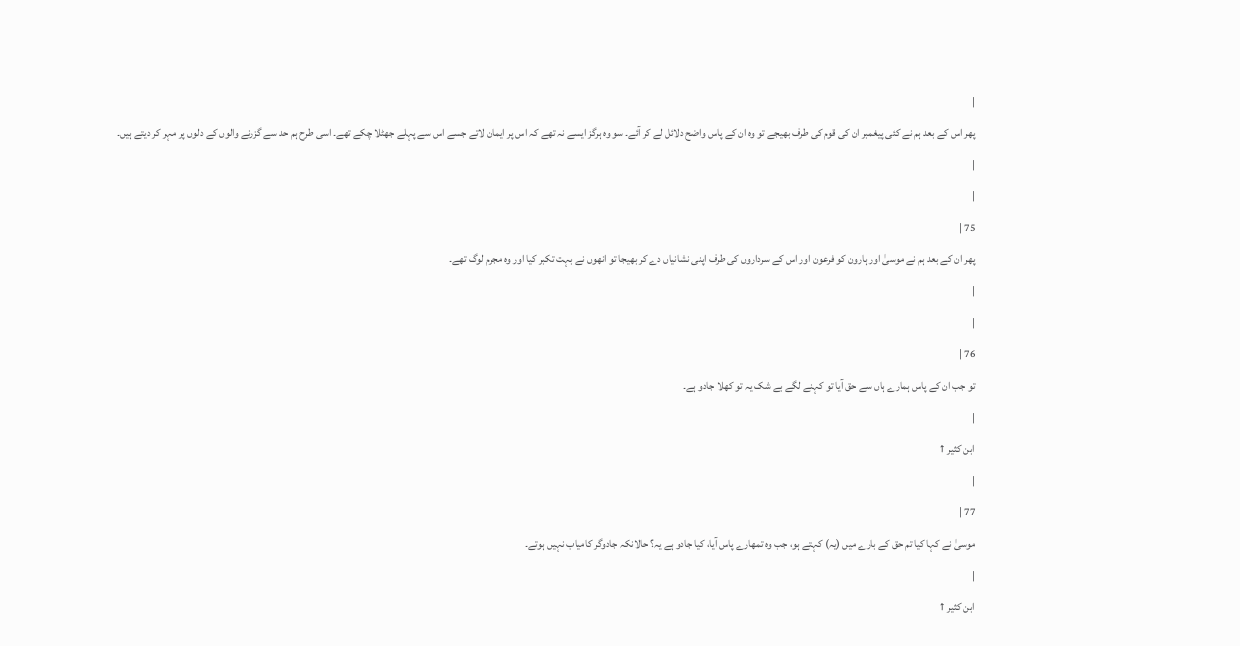|
پھر اس کے بعد ہم نے کئی پیغمبر ان کی قوم کی طرف بھیجے تو وہ ان کے پاس واضح دلائل لے کر آئے۔ سو وہ ہرگز ایسے نہ تھے کہ اس پر ایمان لاتے جسے اس سے پہلے جھٹلا چکے تھے۔ اسی طرح ہم حد سے گزرنے والوں کے دلوں پر مہر کر دیتے ہیں۔
|
|
75 |
پھر ان کے بعد ہم نے موسیٰ اور ہارون کو فرعون اور اس کے سرداروں کی طرف اپنی نشانیاں دے کر بھیجا تو انھوں نے بہت تکبر کیا اور وہ مجرم لوگ تھے۔
|
|
76 |
تو جب ان کے پاس ہمارے ہاں سے حق آیا تو کہنے لگے بے شک یہ تو کھلا جادو ہے۔
|
ابن کثیر ↑
|
77 |
موسیٰ نے کہا کیا تم حق کے بارے میں (یہ) کہتے ہو، جب وہ تمھارے پاس آیا، کیا جادو ہے یہ؟ حالانکہ جادوگر کامیاب نہیں ہوتے۔
|
ابن کثیر ↑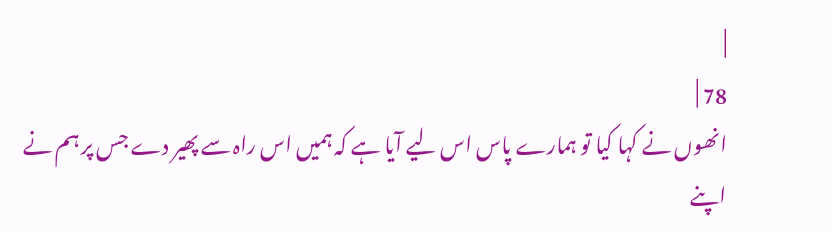|
78 |
انھوں نے کہا کیا تو ہمارے پاس اس لیے آیا ہے کہ ہمیں اس راہ سے پھیر دے جس پر ہم نے اپنے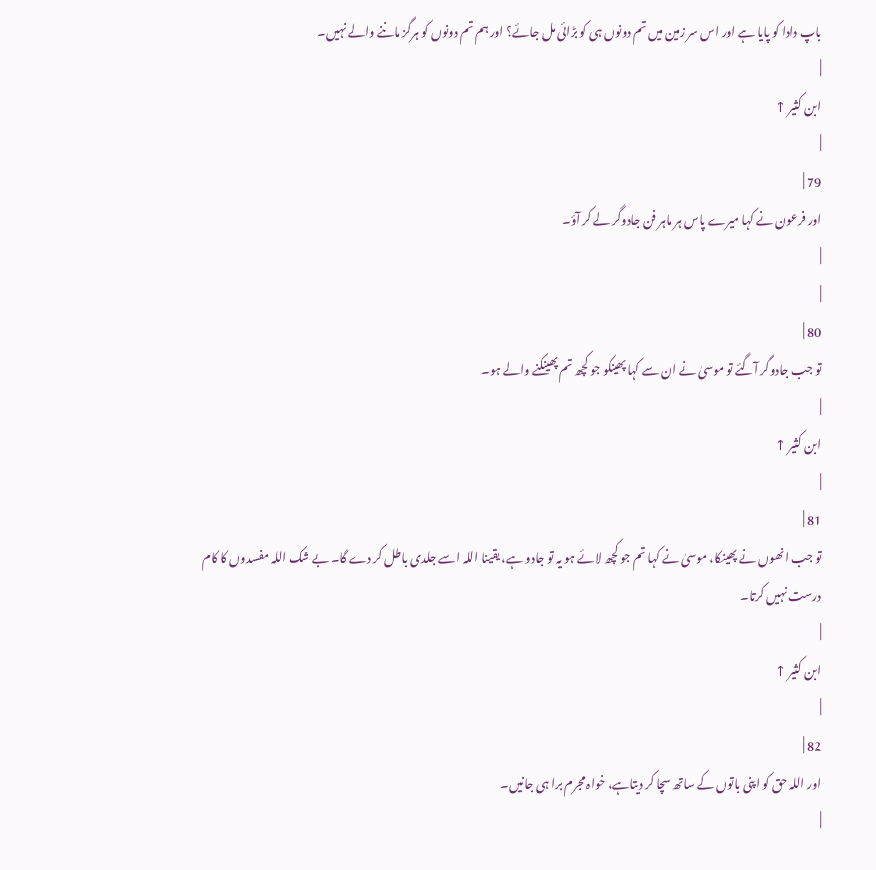باپ دادا کو پایا ہے اور اس سر زمین میں تم دونوں ہی کو بڑائی مل جائے؟ اور ہم تم دونوں کو ہرگز ماننے والے نہیں۔
|
ابن کثیر ↑
|
79 |
اور فرعون نے کہا میرے پاس ہر ماہر فن جادوگر لے کر آؤ۔
|
|
80 |
تو جب جادوگر آگئے تو موسیٰ نے ان سے کہا پھینکو جو کچھ تم پھینکنے والے ہو۔
|
ابن کثیر ↑
|
81 |
تو جب انھوں نے پھینکا، موسیٰ نے کہا تم جو کچھ لائے ہو یہ تو جادو ہے، یقینا اللہ اسے جلدی باطل کر دے گا۔ بے شک اللہ مفسدوں کا کام درست نہیں کرتا۔
|
ابن کثیر ↑
|
82 |
اور اللہ حق کو اپنی باتوں کے ساتھ سچا کر دیتاہے، خواہ مجرم برا ہی جانیں۔
|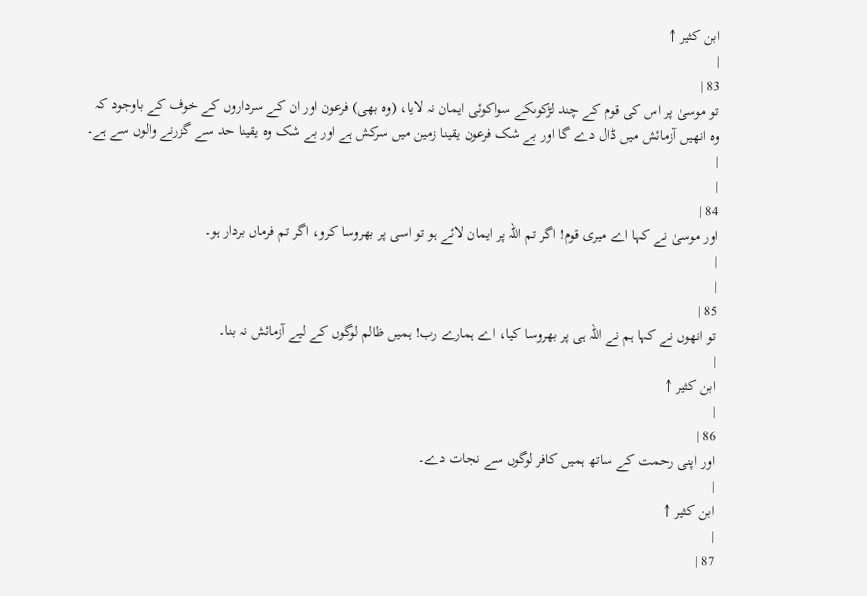ابن کثیر ↑
|
83 |
تو موسیٰ پر اس کی قوم کے چند لڑکوںکے سواکوئی ایمان نہ لایا، (وہ بھی) فرعون اور ان کے سرداروں کے خوف کے باوجود کہ وہ انھیں آزمائش میں ڈال دے گا اور بے شک فرعون یقینا زمین میں سرکش ہے اور بے شک وہ یقینا حد سے گزرنے والوں سے ہے۔
|
|
84 |
اور موسیٰ نے کہا اے میری قوم! اگر تم اللہ پر ایمان لائے ہو تو اسی پر بھروسا کرو، اگر تم فرماں بردار ہو۔
|
|
85 |
تو انھوں نے کہا ہم نے اللہ ہی پر بھروسا کیا، اے ہمارے رب! ہمیں ظالم لوگوں کے لیے آزمائش نہ بنا۔
|
ابن کثیر ↑
|
86 |
اور اپنی رحمت کے ساتھ ہمیں کافر لوگوں سے نجات دے۔
|
ابن کثیر ↑
|
87 |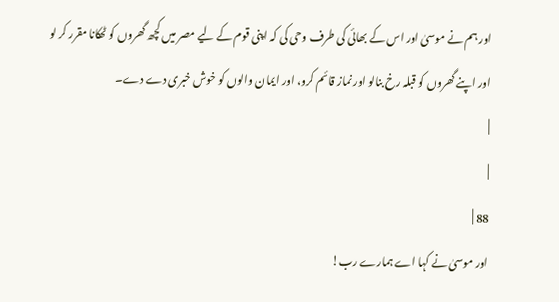اور ہم نے موسیٰ اور اس کے بھائی کی طرف وحی کی کہ اپنی قوم کے لیے مصر میں کچھ گھروں کو ٹھکانا مقرر کر لو اور اپنے گھروں کو قبلہ رخ بنالو اور نماز قائم کرو، اور ایمان والوں کو خوش خبری دے دے۔
|
|
88 |
اور موسیٰ نے کہا اے ہمارے رب!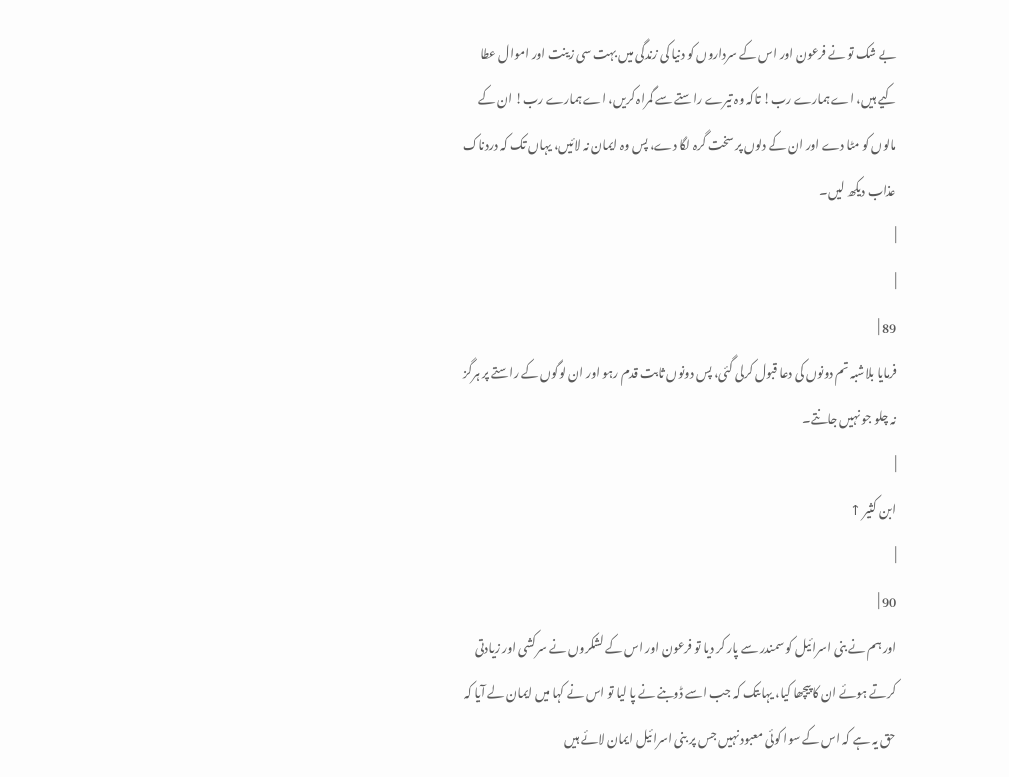بے شک تو نے فرعون اور اس کے سرداروں کو دنیا کی زندگی میں بہت سی زینت اور اموال عطا کیے ہیں، اے ہمارے رب! تاکہ وہ تیرے راستے سے گمراہ کریں، اے ہمارے رب! ان کے مالوں کو مٹا دے اور ان کے دلوں پر سخت گرہ لگا دے، پس وہ ایمان نہ لائیں، یہاں تک کہ دردناک عذاب دیکھ لیں۔
|
|
89 |
فرمایا بلاشبہ تم دونوں کی دعا قبول کرلی گئی، پس دونوں ثابت قدم رہو اور ان لوگوں کے راستے پر ہرگز نہ چلو جو نہیں جانتے۔
|
ابن کثیر ↑
|
90 |
اور ہم نے بنی اسرائیل کو سمندر سے پار کر دیا تو فرعون اور اس کے لشکروں نے سرکشی اور زیادتی کرتے ہوئے ان کا پیچھا کیا، یہاںتک کہ جب اسے ڈوبنے نے پا لیا تو اس نے کہا میں ایمان لے آیا کہ حق یہ ہے کہ اس کے سوا کوئی معبود نہیں جس پر بنی اسرائیل ایمان لائے ہیں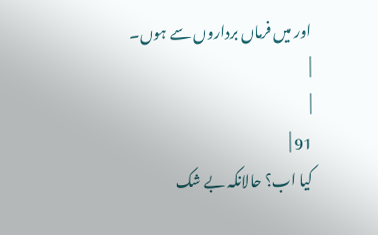اور میں فرماں برداروں سے ہوں۔
|
|
91 |
کیا اب؟ حالانکہ بے شک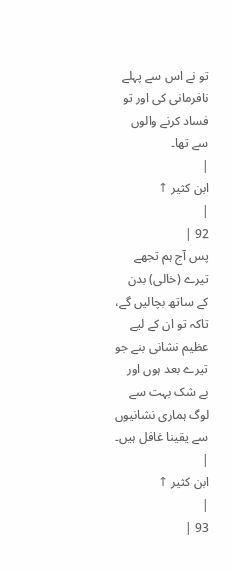تو نے اس سے پہلے نافرمانی کی اور تو فساد کرنے والوں سے تھا۔
|
ابن کثیر ↑
|
92 |
پس آج ہم تجھے تیرے (خالی) بدن کے ساتھ بچالیں گے، تاکہ تو ان کے لیے عظیم نشانی بنے جو تیرے بعد ہوں اور بے شک بہت سے لوگ ہماری نشانیوں سے یقینا غافل ہیں۔
|
ابن کثیر ↑
|
93 |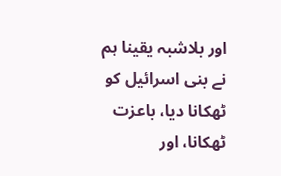اور بلاشبہ یقینا ہم نے بنی اسرائیل کو ٹھکانا دیا، باعزت ٹھکانا، اور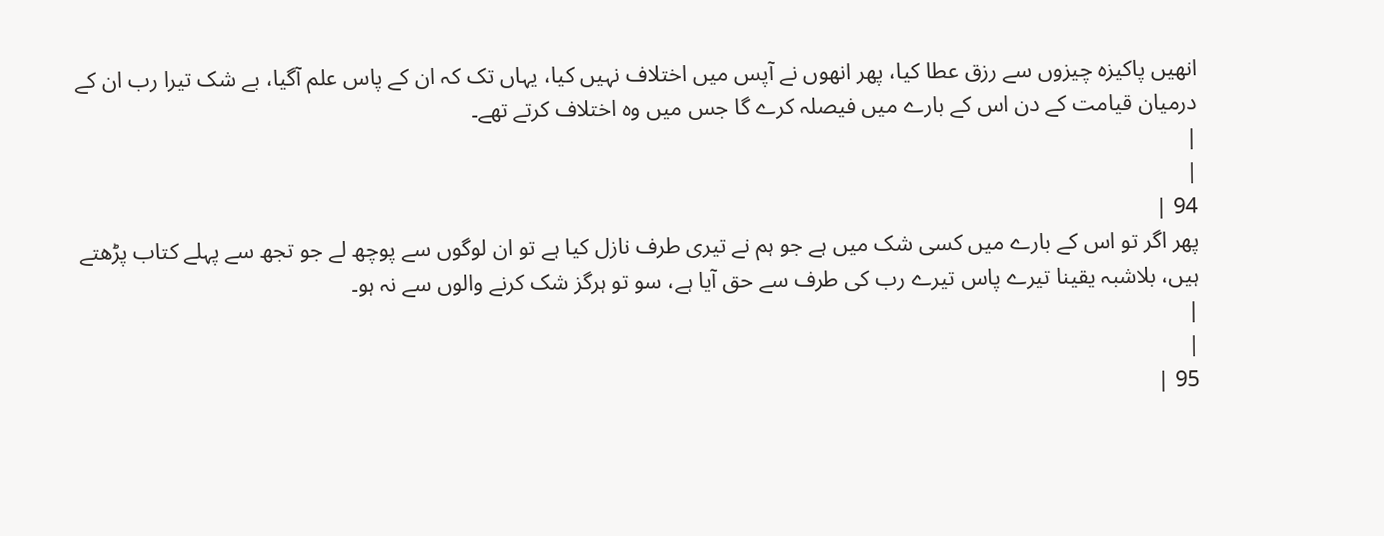انھیں پاکیزہ چیزوں سے رزق عطا کیا، پھر انھوں نے آپس میں اختلاف نہیں کیا، یہاں تک کہ ان کے پاس علم آگیا، بے شک تیرا رب ان کے درمیان قیامت کے دن اس کے بارے میں فیصلہ کرے گا جس میں وہ اختلاف کرتے تھے۔
|
|
94 |
پھر اگر تو اس کے بارے میں کسی شک میں ہے جو ہم نے تیری طرف نازل کیا ہے تو ان لوگوں سے پوچھ لے جو تجھ سے پہلے کتاب پڑھتے ہیں، بلاشبہ یقینا تیرے پاس تیرے رب کی طرف سے حق آیا ہے، سو تو ہرگز شک کرنے والوں سے نہ ہو۔
|
|
95 |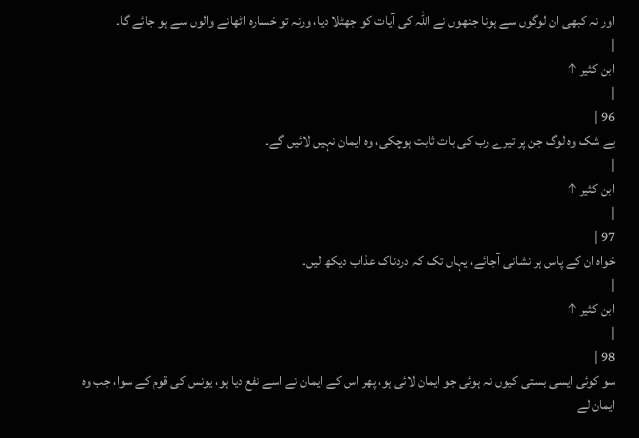اور نہ کبھی ان لوگوں سے ہونا جنھوں نے اللہ کی آیات کو جھٹلا دیا، ورنہ تو خسارہ اٹھانے والوں سے ہو جائے گا۔
|
ابن کثیر ↑
|
96 |
بے شک وہ لوگ جن پر تیرے رب کی بات ثابت ہوچکی، وہ ایمان نہیں لائیں گے۔
|
ابن کثیر ↑
|
97 |
خواہ ان کے پاس ہر نشانی آجائے، یہاں تک کہ دردناک عذاب دیکھ لیں۔
|
ابن کثیر ↑
|
98 |
سو کوئی ایسی بستی کیوں نہ ہوئی جو ایمان لائی ہو، پھر اس کے ایمان نے اسے نفع دیا ہو، یونس کی قوم کے سوا، جب وہ ایمان لے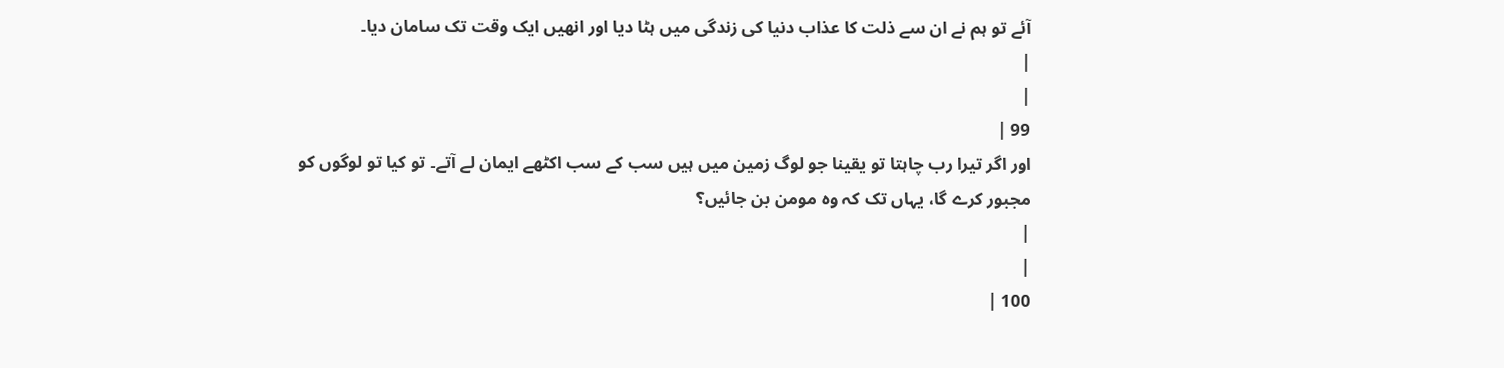آئے تو ہم نے ان سے ذلت کا عذاب دنیا کی زندگی میں ہٹا دیا اور انھیں ایک وقت تک سامان دیا۔
|
|
99 |
اور اگر تیرا رب چاہتا تو یقینا جو لوگ زمین میں ہیں سب کے سب اکٹھے ایمان لے آتے۔ تو کیا تو لوگوں کو مجبور کرے گا، یہاں تک کہ وہ مومن بن جائیں؟
|
|
100 |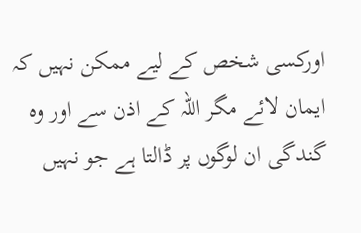اورکسی شخص کے لیے ممکن نہیں کہ ایمان لائے مگر اللہ کے اذن سے اور وہ گندگی ان لوگوں پر ڈالتا ہے جو نہیں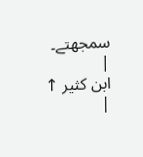سمجھتے۔
|
ابن کثیر ↑
|